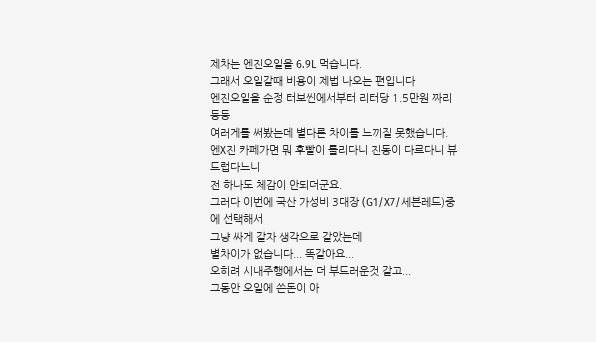제차는 엔진오일을 6.9L 먹습니다.
그래서 오일갈때 비용이 제법 나오는 편입니다
엔진오일을 순정 터보씬에서부터 리터당 1.5만원 짜리 등등
여러게를 써봤는데 별다른 차이를 느끼질 못했습니다.
엔X진 카페가면 뭐 후빨이 틀리다니 진동이 다르다니 뷰드럽다느니
전 하나도 체감이 안되더군요.
그러다 이번에 국산 가성비 3대장 (G1/X7/세븐레드)중에 선택해서
그냥 싸게 갈자 생각으로 갈았는데
별차이가 없습니다... 똑같아요...
오히려 시내주행에서는 더 부드러운것 같고...
그동안 오일에 쓴돈이 아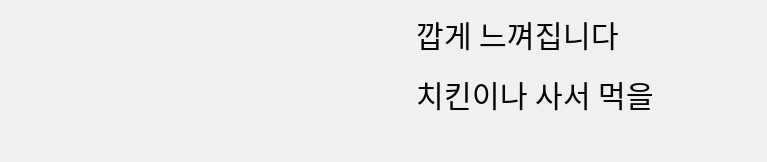깝게 느껴집니다
치킨이나 사서 먹을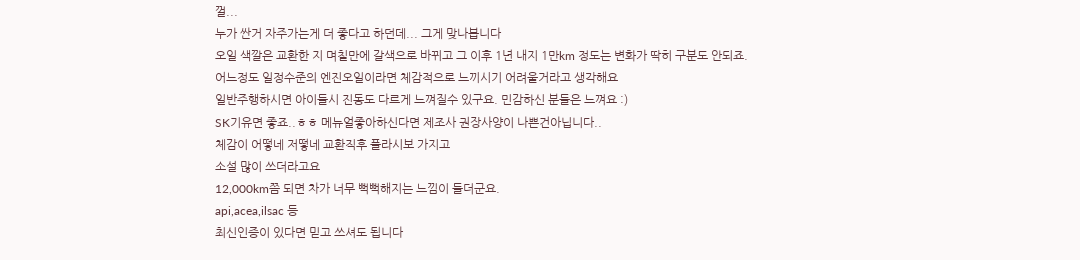껄...
누가 싼거 자주가는게 더 좋다고 하던데... 그게 맞나봅니다
오일 색깔은 교환한 지 며칠만에 갈색으로 바뀌고 그 이후 1년 내지 1만km 정도는 변화가 딱히 구분도 안되죠.
어느정도 일정수준의 엔진오일이라면 체감적으로 느끼시기 어려울거라고 생각해요
일반주행하시면 아이들시 진동도 다르게 느껴질수 있구요. 민감하신 분들은 느껴요 :)
SK기유면 좋죠..ㅎㅎ 메뉴얼좋아하신다면 제조사 권장사양이 나쁜건아닙니다..
체감이 어떻네 저떻네 교환직후 플라시보 가지고
소설 많이 쓰더라고요
12,000km쯤 되면 차가 너무 뻑뻑해지는 느낌이 들더군요.
api,acea,ilsac 등
최신인증이 있다면 믿고 쓰셔도 됩니다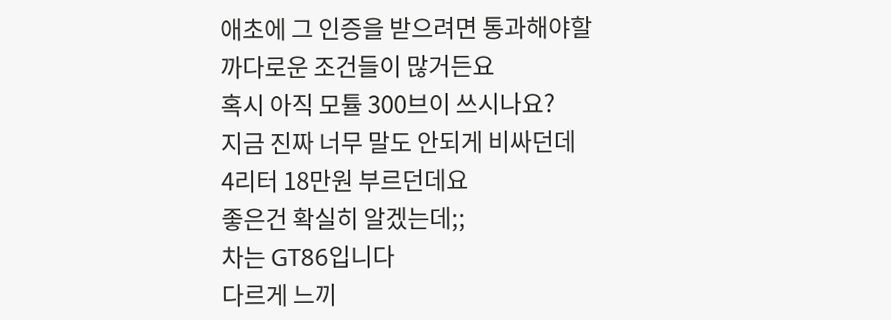애초에 그 인증을 받으려면 통과해야할
까다로운 조건들이 많거든요
혹시 아직 모튤 300브이 쓰시나요?
지금 진짜 너무 말도 안되게 비싸던데
4리터 18만원 부르던데요
좋은건 확실히 알겠는데;;
차는 GT86입니다
다르게 느끼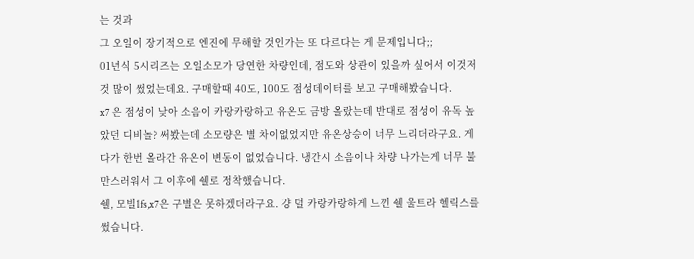는 것과
그 오일이 장기적으로 엔진에 무해할 것인가는 또 다르다는 게 문제입니다;;
01년식 5시리즈는 오일소모가 당연한 차량인데, 점도와 상관이 있을까 싶어서 이것저것 많이 썼었는데요. 구매할때 40도, 100도 점성데이터를 보고 구매해봤습니다.
x7 은 점성이 낮아 소음이 카랑카랑하고 유온도 금방 올랐는데 반대로 점성이 유독 높았던 디비놀? 써봤는데 소모량은 별 차이없었지만 유온상승이 너무 느리더라구요. 게다가 한번 올라간 유온이 변동이 없었습니다. 냉간시 소음이나 차량 나가는게 너무 불만스러워서 그 이후에 쉘로 정착했습니다.
쉘, 모빌1fs,x7은 구별은 못하겠더라구요. 걍 덜 카랑카랑하게 느낀 쉘 울트라 헬릭스를 썼습니다.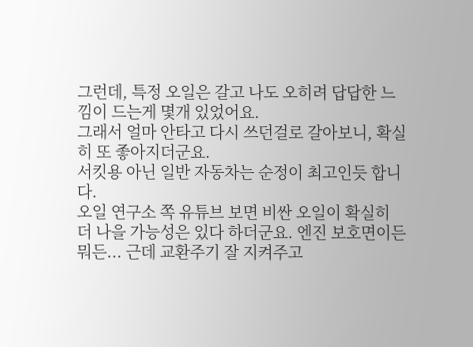그런데, 특정 오일은 갈고 나도 오히려 답답한 느낌이 드는게 몇개 있었어요.
그래서 얼마 안타고 다시 쓰던걸로 갈아보니, 확실히 또 좋아지더군요.
서킷용 아닌 일반 자동차는 순정이 최고인듯 합니다.
오일 연구소 쪽 유튜브 보면 비싼 오일이 확실히 더 나을 가능성은 있다 하더군요. 엔진 보호면이든 뭐든... 근데 교환주기 잘 지켜주고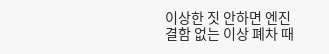이상한 짓 안하면 엔진 결함 없는 이상 폐차 때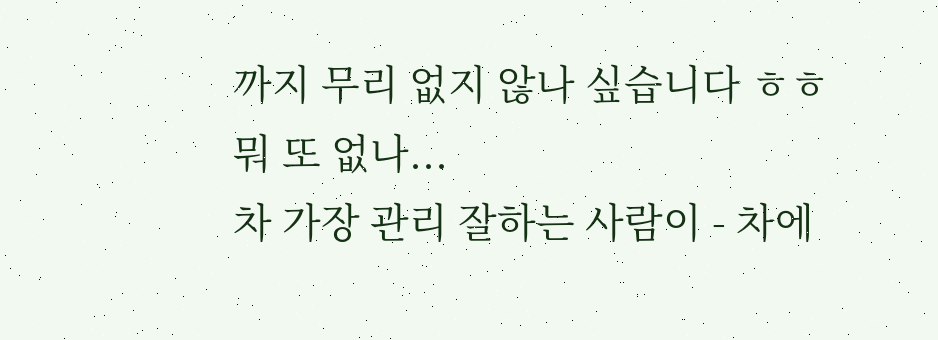까지 무리 없지 않나 싶습니다 ㅎㅎ
뭐 또 없나...
차 가장 관리 잘하는 사람이 - 차에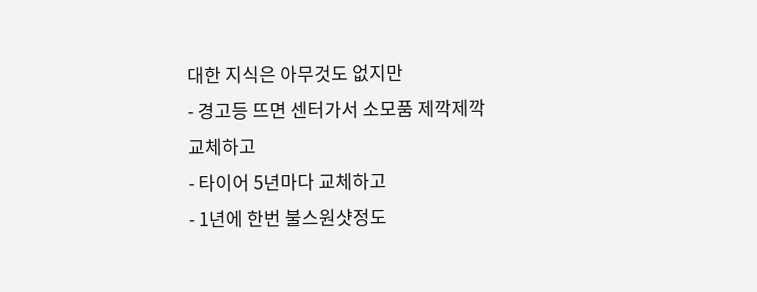대한 지식은 아무것도 없지만
- 경고등 뜨면 센터가서 소모품 제깍제깍 교체하고
- 타이어 5년마다 교체하고
- 1년에 한번 불스원샷정도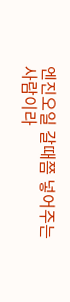엔진오일 갈때쯤 넣어주는 사람이라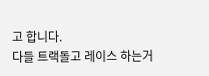고 합니다.
다들 트랙돌고 레이스 하는거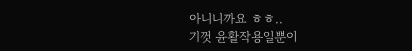아니니까요 ㅎㅎ..
기껏 윤활작용일뿐이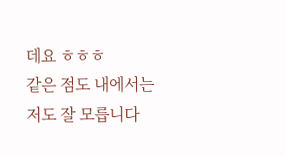데요 ㅎㅎㅎ
같은 점도 내에서는 저도 잘 모릅니다